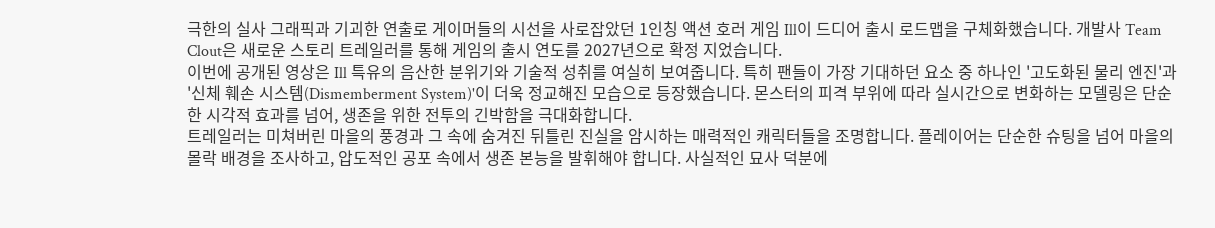극한의 실사 그래픽과 기괴한 연출로 게이머들의 시선을 사로잡았던 1인칭 액션 호러 게임 Ill이 드디어 출시 로드맵을 구체화했습니다. 개발사 Team Clout은 새로운 스토리 트레일러를 통해 게임의 출시 연도를 2027년으로 확정 지었습니다.
이번에 공개된 영상은 Ill 특유의 음산한 분위기와 기술적 성취를 여실히 보여줍니다. 특히 팬들이 가장 기대하던 요소 중 하나인 '고도화된 물리 엔진'과 '신체 훼손 시스템(Dismemberment System)'이 더욱 정교해진 모습으로 등장했습니다. 몬스터의 피격 부위에 따라 실시간으로 변화하는 모델링은 단순한 시각적 효과를 넘어, 생존을 위한 전투의 긴박함을 극대화합니다.
트레일러는 미쳐버린 마을의 풍경과 그 속에 숨겨진 뒤틀린 진실을 암시하는 매력적인 캐릭터들을 조명합니다. 플레이어는 단순한 슈팅을 넘어 마을의 몰락 배경을 조사하고, 압도적인 공포 속에서 생존 본능을 발휘해야 합니다. 사실적인 묘사 덕분에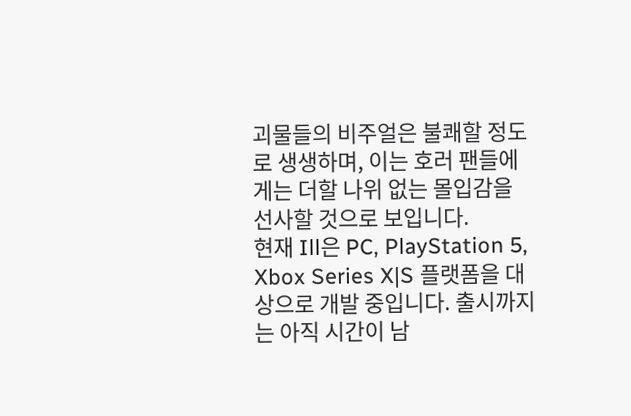괴물들의 비주얼은 불쾌할 정도로 생생하며, 이는 호러 팬들에게는 더할 나위 없는 몰입감을 선사할 것으로 보입니다.
현재 Ill은 PC, PlayStation 5, Xbox Series X|S 플랫폼을 대상으로 개발 중입니다. 출시까지는 아직 시간이 남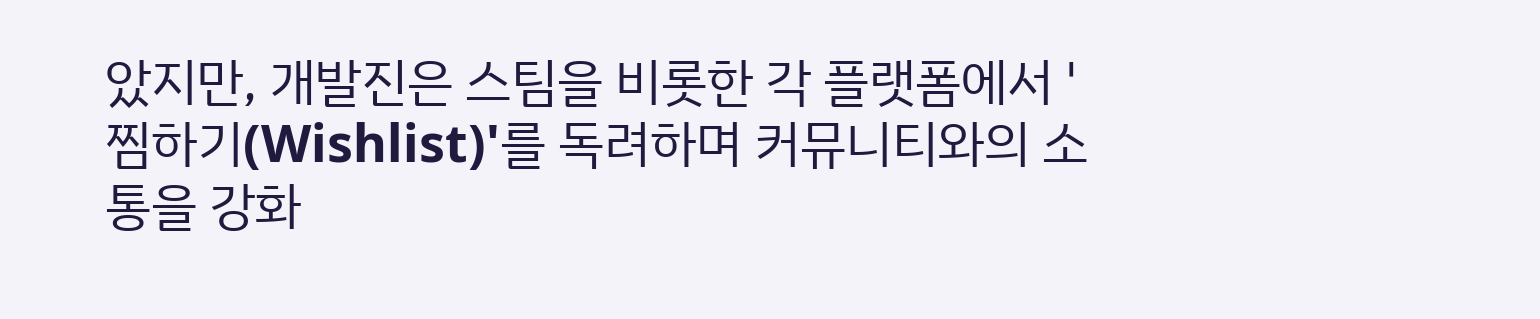았지만, 개발진은 스팀을 비롯한 각 플랫폼에서 '찜하기(Wishlist)'를 독려하며 커뮤니티와의 소통을 강화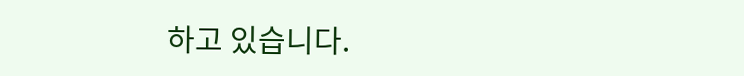하고 있습니다.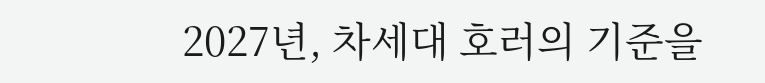2027년, 차세대 호러의 기준을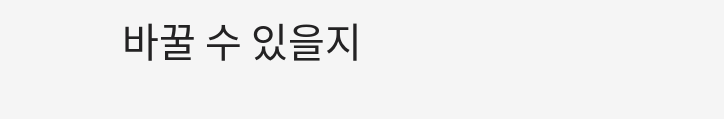바꿀 수 있을지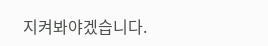지켜봐야겠습니다.